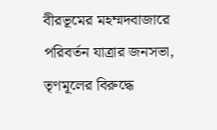বীরভূমের মহম্মদবাজারে পরিবর্তন যাত্রার জনসভা, তৃণমূলের বিরুদ্ধে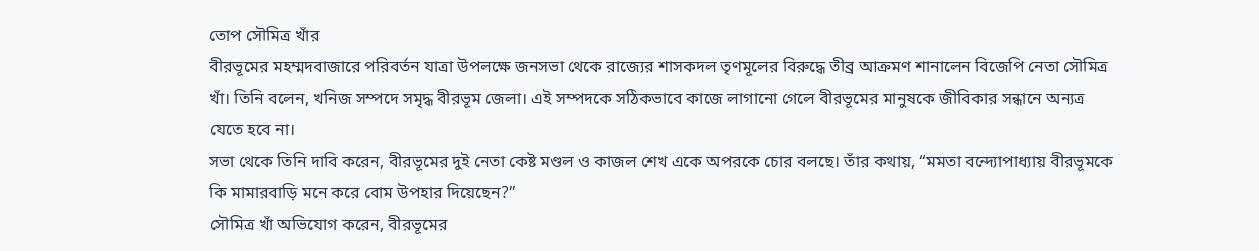তোপ সৌমিত্র খাঁর
বীরভূমের মহম্মদবাজারে পরিবর্তন যাত্রা উপলক্ষে জনসভা থেকে রাজ্যের শাসকদল তৃণমূলের বিরুদ্ধে তীব্র আক্রমণ শানালেন বিজেপি নেতা সৌমিত্র খাঁ। তিনি বলেন, খনিজ সম্পদে সমৃদ্ধ বীরভূম জেলা। এই সম্পদকে সঠিকভাবে কাজে লাগানো গেলে বীরভূমের মানুষকে জীবিকার সন্ধানে অন্যত্র যেতে হবে না।
সভা থেকে তিনি দাবি করেন, বীরভূমের দুই নেতা কেষ্ট মণ্ডল ও কাজল শেখ একে অপরকে চোর বলছে। তাঁর কথায়, “মমতা বন্দ্যোপাধ্যায় বীরভূমকে কি মামারবাড়ি মনে করে বোম উপহার দিয়েছেন?”
সৌমিত্র খাঁ অভিযোগ করেন, বীরভূমের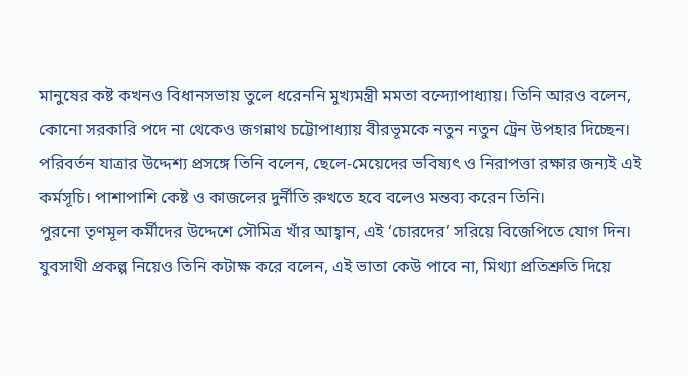মানুষের কষ্ট কখনও বিধানসভায় তুলে ধরেননি মুখ্যমন্ত্রী মমতা বন্দ্যোপাধ্যায়। তিনি আরও বলেন, কোনো সরকারি পদে না থেকেও জগন্নাথ চট্টোপাধ্যায় বীরভূমকে নতুন নতুন ট্রেন উপহার দিচ্ছেন।
পরিবর্তন যাত্রার উদ্দেশ্য প্রসঙ্গে তিনি বলেন, ছেলে-মেয়েদের ভবিষ্যৎ ও নিরাপত্তা রক্ষার জন্যই এই কর্মসূচি। পাশাপাশি কেষ্ট ও কাজলের দুর্নীতি রুখতে হবে বলেও মন্তব্য করেন তিনি।
পুরনো তৃণমূল কর্মীদের উদ্দেশে সৌমিত্র খাঁর আহ্বান, এই ‘চোরদের’ সরিয়ে বিজেপিতে যোগ দিন। যুবসাথী প্রকল্প নিয়েও তিনি কটাক্ষ করে বলেন, এই ভাতা কেউ পাবে না, মিথ্যা প্রতিশ্রুতি দিয়ে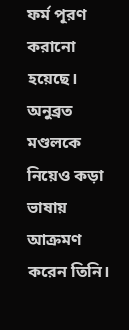ফর্ম পূরণ করানো হয়েছে।
অনুব্রত মণ্ডলকে নিয়েও কড়া ভাষায় আক্রমণ করেন তিনি।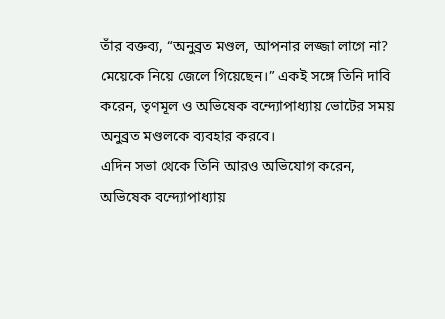তাঁর বক্তব্য, “অনুব্রত মণ্ডল, আপনার লজ্জা লাগে না? মেয়েকে নিয়ে জেলে গিয়েছেন।” একই সঙ্গে তিনি দাবি করেন, তৃণমূল ও অভিষেক বন্দ্যোপাধ্যায় ভোটের সময় অনুব্রত মণ্ডলকে ব্যবহার করবে।
এদিন সভা থেকে তিনি আরও অভিযোগ করেন, অভিষেক বন্দ্যোপাধ্যায়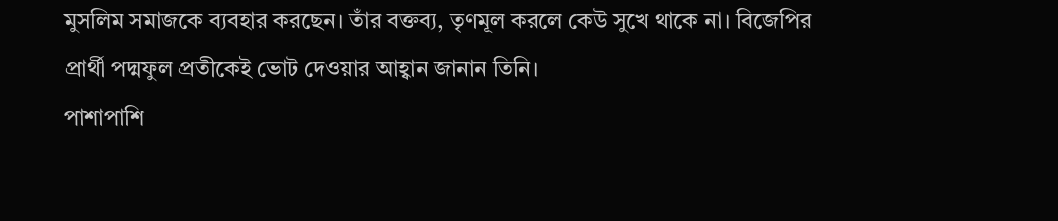মুসলিম সমাজকে ব্যবহার করছেন। তাঁর বক্তব্য, তৃণমূল করলে কেউ সুখে থাকে না। বিজেপির প্রার্থী পদ্মফুল প্রতীকেই ভোট দেওয়ার আহ্বান জানান তিনি।
পাশাপাশি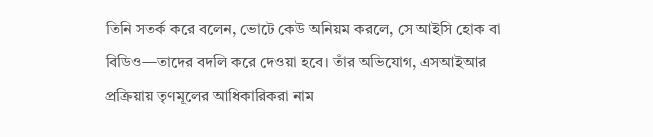তিনি সতর্ক করে বলেন, ভোটে কেউ অনিয়ম করলে, সে আইসি হোক বা বিডিও—তাদের বদলি করে দেওয়া হবে। তাঁর অভিযোগ, এসআইআর প্রক্রিয়ায় তৃণমূলের আধিকারিকরা নাম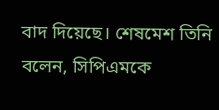বাদ দিয়েছে। শেষমেশ তিনি বলেন, সিপিএমকে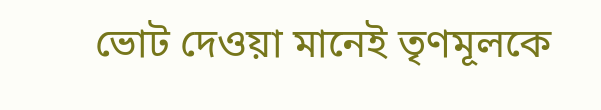ভোট দেওয়া মানেই তৃণমূলকে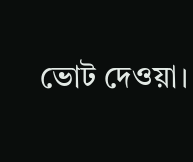ভোট দেওয়া।